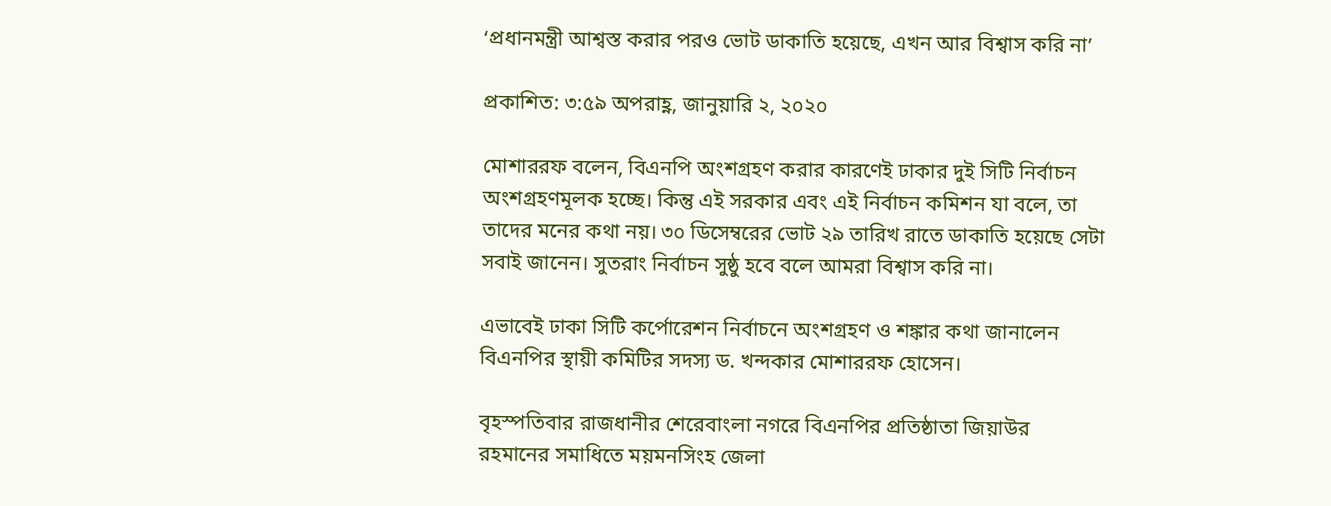‘প্রধানমন্ত্রী আশ্বস্ত করার পরও ভোট ডাকাতি হয়েছে, এখন আর বিশ্বাস করি না’

প্রকাশিত: ৩:৫৯ অপরাহ্ণ, জানুয়ারি ২, ২০২০

মোশাররফ বলেন, বিএনপি অংশগ্রহণ করার কারণেই ঢাকার দুই সিটি নির্বাচন অংশগ্রহণমূলক হচ্ছে। কিন্তু এই সরকার এবং এই নির্বাচন কমিশন যা বলে, তা তাদের মনের কথা নয়। ৩০ ডিসেম্বরের ভোট ২৯ তারিখ রাতে ডাকাতি হয়েছে সেটা সবাই জানেন। সুতরাং নির্বাচন সুষ্ঠু হবে বলে আমরা বিশ্বাস করি না।

এভাবেই ঢাকা সিটি কর্পোরেশন নির্বাচনে অংশগ্রহণ ও শঙ্কার কথা জানালেন বিএনপির স্থায়ী কমিটির সদস্য ড. খন্দকার মোশাররফ হোসেন।

বৃহস্পতিবার রাজধানীর শেরেবাংলা নগরে বিএনপির প্রতিষ্ঠাতা জিয়াউর রহমানের সমাধিতে ময়মনসিংহ জেলা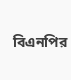বিএনপির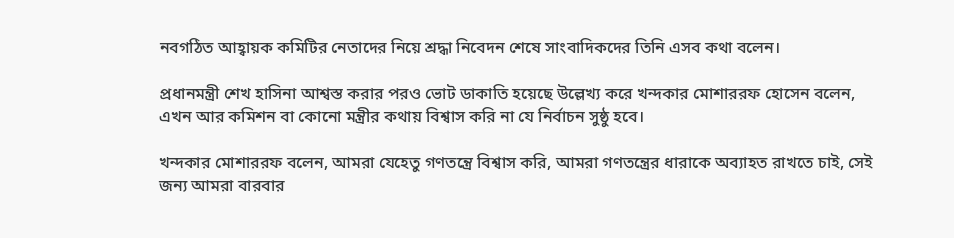নবগঠিত আহ্বায়ক কমিটির নেতাদের নিয়ে শ্রদ্ধা নিবেদন শেষে সাংবাদিকদের তিনি এসব কথা বলেন।

প্রধানমন্ত্রী শেখ হাসিনা আশ্বস্ত করার পরও ভোট ডাকাতি হয়েছে উল্লেখ্য করে খন্দকার মোশাররফ হোসেন বলেন, এখন আর কমিশন বা কোনো মন্ত্রীর কথায় বিশ্বাস করি না যে নির্বাচন সুষ্ঠু হবে।

খন্দকার মোশাররফ বলেন, আমরা যেহেতু গণতন্ত্রে বিশ্বাস করি, আমরা গণতন্ত্রের ধারাকে অব্যাহত রাখতে চাই, সেই জন্য আমরা বারবার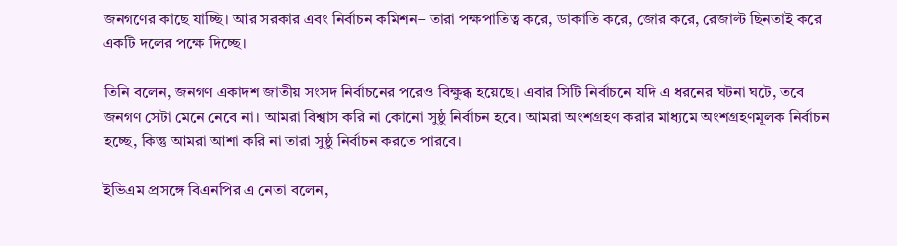জনগণের কাছে যাচ্ছি। আর সরকার এবং নির্বাচন কমিশন– তারা পক্ষপাতিত্ব করে, ডাকাতি করে, জোর করে, রেজাল্ট ছিনতাই করে একটি দলের পক্ষে দিচ্ছে।

তিনি বলেন, জনগণ একাদশ জাতীয় সংসদ নির্বাচনের পরেও বিক্ষুব্ধ হয়েছে। এবার সিটি নির্বাচনে যদি এ ধরনের ঘটনা ঘটে, তবে জনগণ সেটা মেনে নেবে না। আমরা বিশ্বাস করি না কোনো সুষ্ঠু নির্বাচন হবে। আমরা অংশগ্রহণ করার মাধ্যমে অংশগ্রহণমূলক নির্বাচন হচ্ছে, কিন্তু আমরা আশা করি না তারা সুষ্ঠু নির্বাচন করতে পারবে।

ইভিএম প্রসঙ্গে বিএনপির এ নেতা বলেন,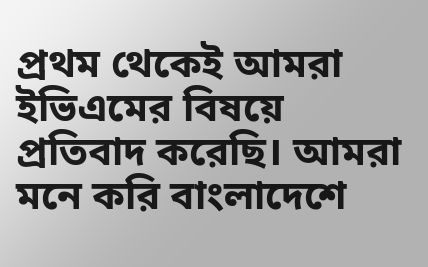প্রথম থেকেই আমরা ইভিএমের বিষয়ে প্রতিবাদ করেছি। আমরা মনে করি বাংলাদেশে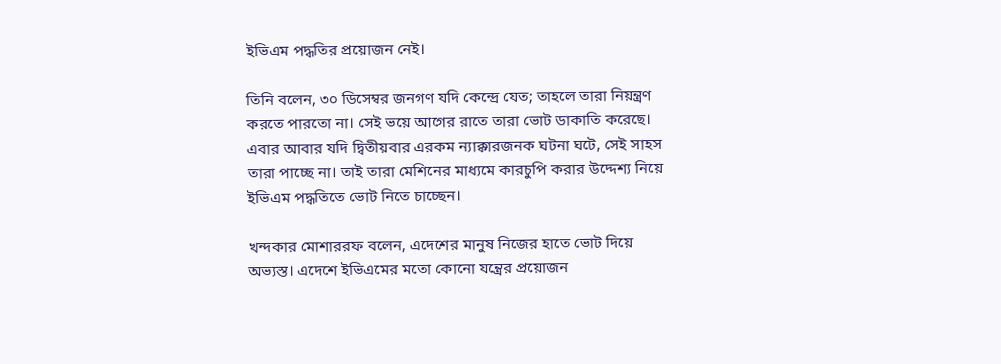ইভিএম পদ্ধতির প্রয়োজন নেই।

তিনি বলেন, ৩০ ডিসেম্বর জনগণ যদি কেন্দ্রে যেত; তাহলে তারা নিয়ন্ত্রণ করতে পারতো না। সেই ভয়ে আগের রাতে তারা ভোট ডাকাতি করেছে। এবার আবার যদি দ্বিতীয়বার এরকম ন্যাক্কারজনক ঘটনা ঘটে, সেই সাহস তারা পাচ্ছে না। তাই তারা মেশিনের মাধ্যমে কারচুপি করার উদ্দেশ্য নিয়ে ইভিএম পদ্ধতিতে ভোট নিতে চাচ্ছেন।

খন্দকার মোশাররফ বলেন, এদেশের মানুষ নিজের হাতে ভোট দিয়ে অভ্যস্ত। এদেশে ইভিএমের মতো কোনো যন্ত্রের প্রয়োজন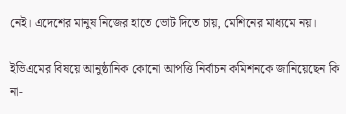নেই। এদেশের মানুষ নিজের হাতে ভোট দিতে চায়, মেশিনের মাধ্যমে নয়।

ইভিএমের বিষয়ে আনুষ্ঠানিক কোনো আপত্তি নির্বাচন কমিশনকে জানিয়েছেন কি না-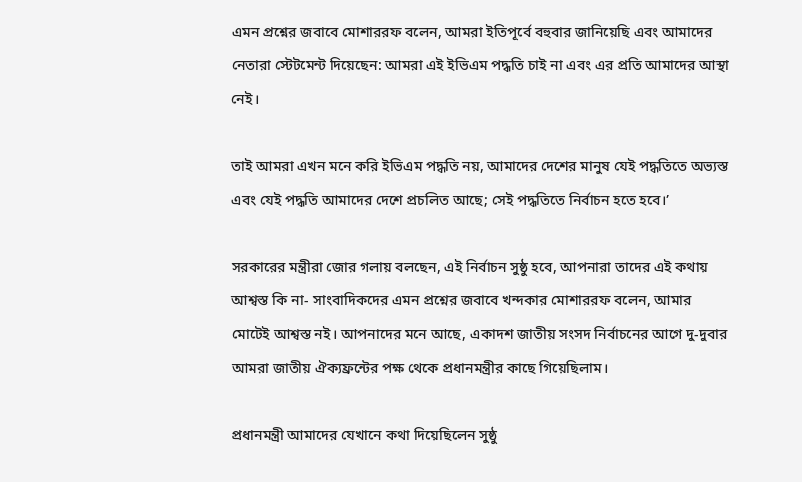এমন প্রশ্নের জবাবে মোশাররফ বলেন, আমরা ইতিপূর্বে বহুবার জানিয়েছি এবং আমাদের নেতারা স্টেটমেন্ট দিয়েছেন: আমরা এই ইভিএম পদ্ধতি চাই না এবং এর প্রতি আমাদের আস্থা নেই।

তাই আমরা এখন মনে করি ইভিএম পদ্ধতি নয়, আমাদের দেশের মানুষ যেই পদ্ধতিতে অভ্যস্ত এবং যেই পদ্ধতি আমাদের দেশে প্রচলিত আছে; সেই পদ্ধতিতে নির্বাচন হতে হবে।’

সরকারের মন্ত্রীরা জোর গলায় বলছেন, এই নির্বাচন সুষ্ঠু হবে, আপনারা তাদের এই কথায় আশ্বস্ত কি না- সাংবাদিকদের এমন প্রশ্নের জবাবে খন্দকার মোশাররফ বলেন, আমার মোটেই আশ্বস্ত নই। আপনাদের মনে আছে, একাদশ জাতীয় সংসদ নির্বাচনের আগে দু-দুবার আমরা জাতীয় ঐক্যফ্রন্টের পক্ষ থেকে প্রধানমন্ত্রীর কাছে গিয়েছিলাম।

প্রধানমন্ত্রী আমাদের যেখানে কথা দিয়েছিলেন সুষ্ঠু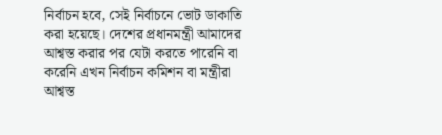নির্বাচন হবে, সেই নির্বাচনে ভোট ডাকাতি করা হয়েছে। দেশের প্রধানমন্ত্রী আমাদের আশ্বস্ত করার পর যেটা করতে পারেনি বা করেনি এখন নির্বাচন কমিশন বা মন্ত্রীরা আশ্বস্ত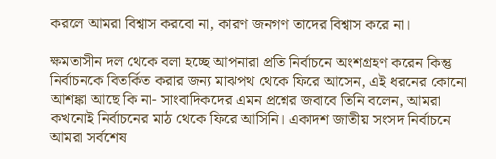করলে আমরা বিশ্বাস করবো না, কারণ জনগণ তাদের বিশ্বাস করে না।

ক্ষমতাসীন দল থেকে বলা হচ্ছে আপনারা প্রতি নির্বাচনে অংশগ্রহণ করেন কিন্তু নির্বাচনকে বিতর্কিত করার জন্য মাঝপথ থেকে ফিরে আসেন, এই ধরনের কোনো আশঙ্কা আছে কি না- সাংবাদিকদের এমন প্রশ্নের জবাবে তিনি বলেন, আমরা কখনোই নির্বাচনের মাঠ থেকে ফিরে আসিনি। একাদশ জাতীয় সংসদ নির্বাচনে আমরা সর্বশেষ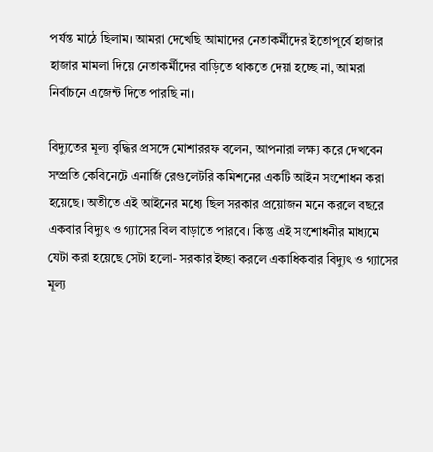পর্যন্ত মাঠে ছিলাম। আমরা দেখেছি আমাদের নেতাকর্মীদের ইতোপূর্বে হাজার হাজার মামলা দিয়ে নেতাকর্মীদের বাড়িতে থাকতে দেয়া হচ্ছে না, আমরা নির্বাচনে এজেন্ট দিতে পারছি না।

বিদ্যুতের মূল্য বৃদ্ধির প্রসঙ্গে মোশাররফ বলেন, আপনারা লক্ষ্য করে দেখবেন সম্প্রতি কেবিনেটে এনার্জি রেগুলেটরি কমিশনের একটি আইন সংশোধন করা হয়েছে। অতীতে এই আইনের মধ্যে ছিল সরকার প্রয়োজন মনে করলে বছরে একবার বিদ্যুৎ ও গ্যাসের বিল বাড়াতে পারবে। কিন্তু এই সংশোধনীর মাধ্যমে যেটা করা হয়েছে সেটা হলো- সরকার ইচ্ছা করলে একাধিকবার বিদ্যুৎ ও গ্যাসের মূল্য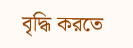বৃদ্ধি করতে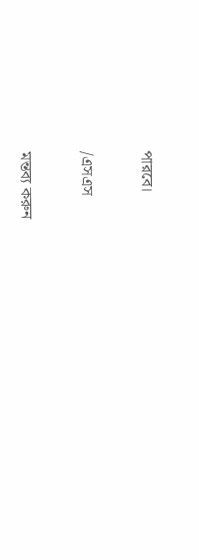পারবে।

/এসএস

মন্তব্য করুন